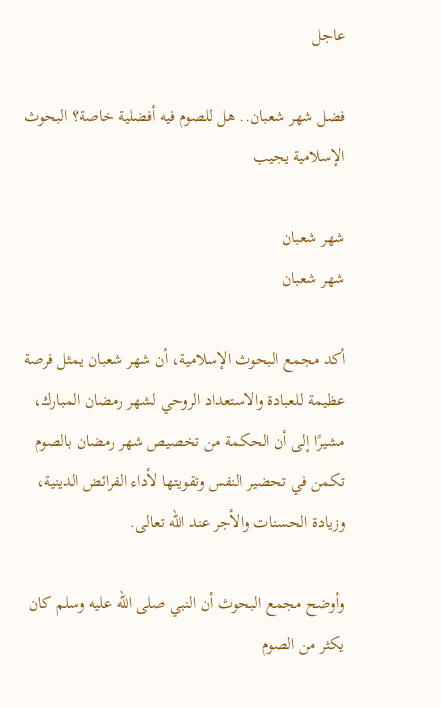عاجل

فضل شهر شعبان.. هل للصوم فيه أفضلية خاصة؟ البحوث الإسلامية يجيب

شهر شعبان
شهر شعبان

أكد مجمع البحوث الإسلامية، أن شهر شعبان يمثل فرصة عظيمة للعبادة والاستعداد الروحي لشهر رمضان المبارك، مشيرًا إلى أن الحكمة من تخصيص شهر رمضان بالصوم تكمن في تحضير النفس وتقويتها لأداء الفرائض الدينية، وزيادة الحسنات والأجر عند الله تعالى.

وأوضح مجمع البحوث أن النبي صلى الله عليه وسلم كان يكثر من الصوم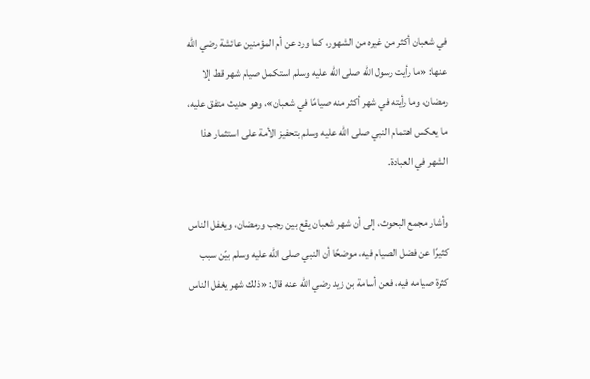في شعبان أكثر من غيره من الشهور، كما ورد عن أم المؤمنين عائشة رضي الله عنها: «ما رأيت رسول الله صلى الله عليه وسلم استكمل صيام شهر قط إلا رمضان، وما رأيته في شهر أكثر منه صيامًا في شعبان»، وهو حديث متفق عليه، ما يعكس اهتمام النبي صلى الله عليه وسلم بتحفيز الأمة على استثمار هذا الشهر في العبادة.

وأشار مجمع البحوث، إلى أن شهر شعبان يقع بين رجب ورمضان، ويغفل الناس كثيرًا عن فضل الصيام فيه، موضحًا أن النبي صلى الله عليه وسلم بيّن سبب كثرة صيامه فيه، فعن أسامة بن زيد رضي الله عنه قال: «ذلك شهر يغفل الناس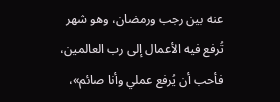عنه بين رجب ورمضان، وهو شهر تُرفع فيه الأعمال إلى رب العالمين، فأحب أن يُرفع عملي وأنا صائم»،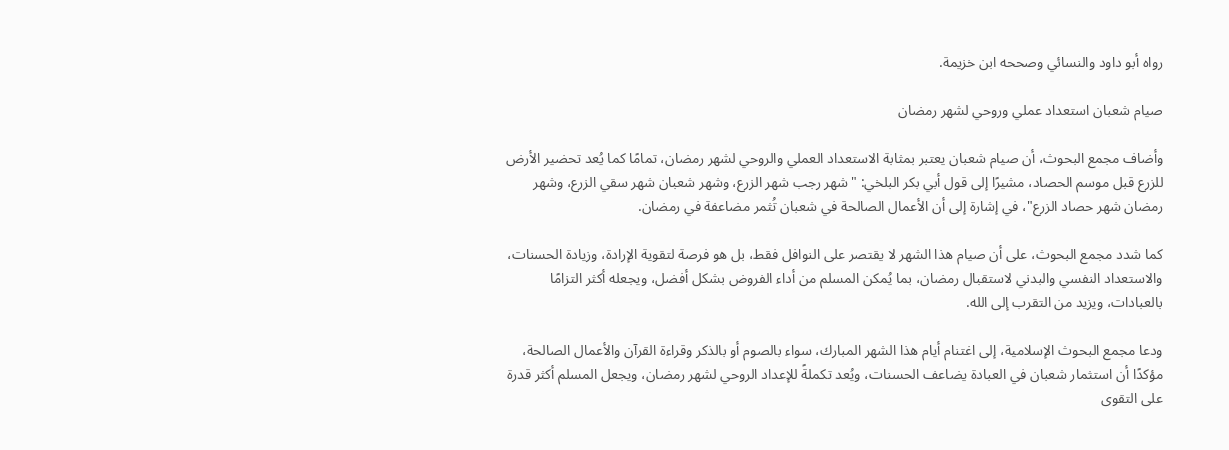رواه أبو داود والنسائي وصححه ابن خزيمة.

صيام شعبان استعداد عملي وروحي لشهر رمضان

وأضاف مجمع البحوث، أن صيام شعبان يعتبر بمثابة الاستعداد العملي والروحي لشهر رمضان، تمامًا كما يُعد تحضير الأرض للزرع قبل موسم الحصاد، مشيرًا إلى قول أبي بكر البلخي: "شهر رجب شهر الزرع، وشهر شعبان شهر سقي الزرع، وشهر رمضان شهر حصاد الزرع"، في إشارة إلى أن الأعمال الصالحة في شعبان تُثمر مضاعفة في رمضان.

كما شدد مجمع البحوث، على أن صيام هذا الشهر لا يقتصر على النوافل فقط، بل هو فرصة لتقوية الإرادة، وزيادة الحسنات، والاستعداد النفسي والبدني لاستقبال رمضان، بما يُمكن المسلم من أداء الفروض بشكل أفضل، ويجعله أكثر التزامًا بالعبادات، ويزيد من التقرب إلى الله.

ودعا مجمع البحوث الإسلامية، إلى اغتنام أيام هذا الشهر المبارك، سواء بالصوم أو بالذكر وقراءة القرآن والأعمال الصالحة، مؤكدًا أن استثمار شعبان في العبادة يضاعف الحسنات، ويُعد تكملةً للإعداد الروحي لشهر رمضان، ويجعل المسلم أكثر قدرة على التقوى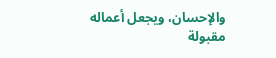والإحسان، ويجعل أعماله مقبولة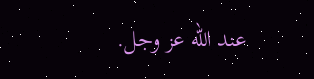عند الله عز وجل.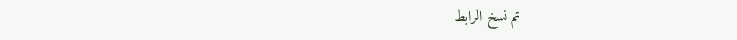تم نسخ الرابط